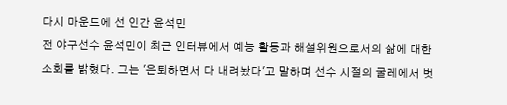다시 마운드에 선 인간 윤석민
전 야구선수 윤석민이 최근 인터뷰에서 예능 활동과 해설위원으로서의 삶에 대한 소회를 밝혔다. 그는 '은퇴하면서 다 내려놨다'고 말하며 선수 시절의 굴레에서 벗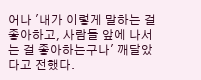어나 '내가 이렇게 말하는 걸 좋아하고, 사람들 앞에 나서는 걸 좋아하는구나' 깨달았다고 전했다.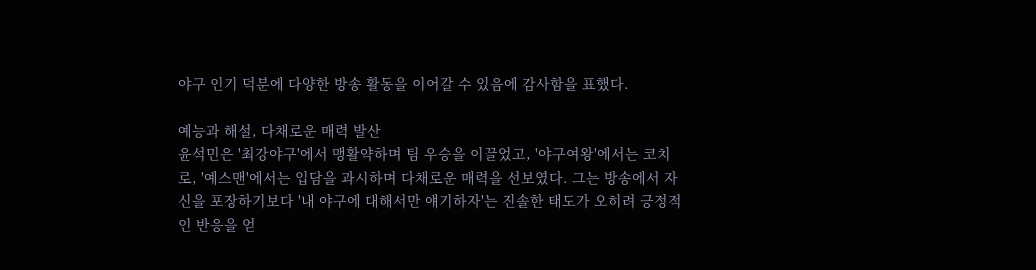야구 인기 덕분에 다양한 방송 활동을 이어갈 수 있음에 감사함을 표했다.

예능과 해설, 다채로운 매력 발산
윤석민은 '최강야구'에서 맹활약하며 팀 우승을 이끌었고, '야구여왕'에서는 코치로, '예스맨'에서는 입담을 과시하며 다채로운 매력을 선보였다. 그는 방송에서 자신을 포장하기보다 '내 야구에 대해서만 얘기하자'는 진솔한 태도가 오히려 긍정적인 반응을 얻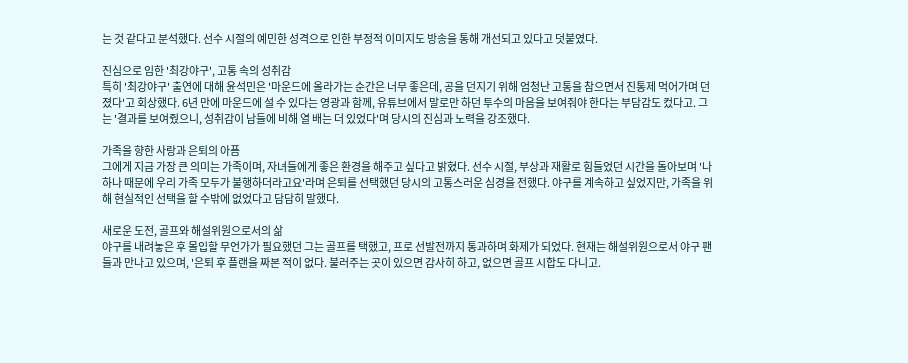는 것 같다고 분석했다. 선수 시절의 예민한 성격으로 인한 부정적 이미지도 방송을 통해 개선되고 있다고 덧붙였다.

진심으로 임한 '최강야구', 고통 속의 성취감
특히 '최강야구' 출연에 대해 윤석민은 '마운드에 올라가는 순간은 너무 좋은데, 공을 던지기 위해 엄청난 고통을 참으면서 진통제 먹어가며 던졌다'고 회상했다. 6년 만에 마운드에 설 수 있다는 영광과 함께, 유튜브에서 말로만 하던 투수의 마음을 보여줘야 한다는 부담감도 컸다고. 그는 '결과를 보여줬으니, 성취감이 남들에 비해 열 배는 더 있었다'며 당시의 진심과 노력을 강조했다.

가족을 향한 사랑과 은퇴의 아픔
그에게 지금 가장 큰 의미는 가족이며, 자녀들에게 좋은 환경을 해주고 싶다고 밝혔다. 선수 시절, 부상과 재활로 힘들었던 시간을 돌아보며 '나 하나 때문에 우리 가족 모두가 불행하더라고요'라며 은퇴를 선택했던 당시의 고통스러운 심경을 전했다. 야구를 계속하고 싶었지만, 가족을 위해 현실적인 선택을 할 수밖에 없었다고 담담히 말했다.

새로운 도전, 골프와 해설위원으로서의 삶
야구를 내려놓은 후 몰입할 무언가가 필요했던 그는 골프를 택했고, 프로 선발전까지 통과하며 화제가 되었다. 현재는 해설위원으로서 야구 팬들과 만나고 있으며, '은퇴 후 플랜을 짜본 적이 없다. 불러주는 곳이 있으면 감사히 하고, 없으면 골프 시합도 다니고.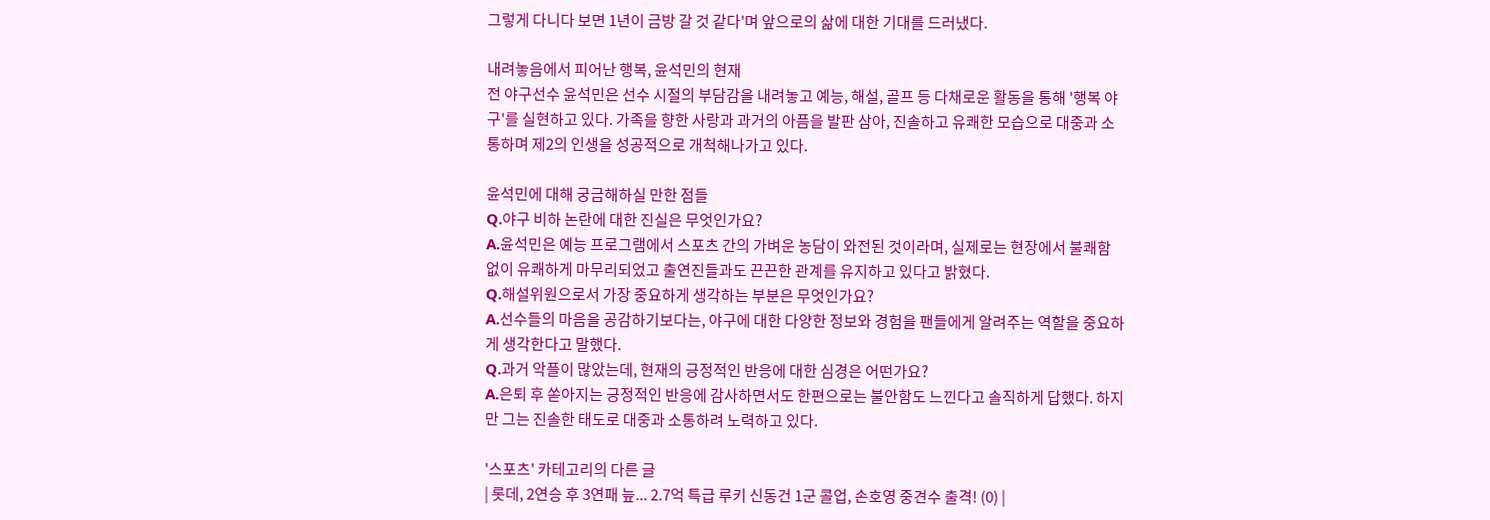그렇게 다니다 보면 1년이 금방 갈 것 같다'며 앞으로의 삶에 대한 기대를 드러냈다.

내려놓음에서 피어난 행복, 윤석민의 현재
전 야구선수 윤석민은 선수 시절의 부담감을 내려놓고 예능, 해설, 골프 등 다채로운 활동을 통해 '행복 야구'를 실현하고 있다. 가족을 향한 사랑과 과거의 아픔을 발판 삼아, 진솔하고 유쾌한 모습으로 대중과 소통하며 제2의 인생을 성공적으로 개척해나가고 있다.

윤석민에 대해 궁금해하실 만한 점들
Q.야구 비하 논란에 대한 진실은 무엇인가요?
A.윤석민은 예능 프로그램에서 스포츠 간의 가벼운 농담이 와전된 것이라며, 실제로는 현장에서 불쾌함 없이 유쾌하게 마무리되었고 출연진들과도 끈끈한 관계를 유지하고 있다고 밝혔다.
Q.해설위원으로서 가장 중요하게 생각하는 부분은 무엇인가요?
A.선수들의 마음을 공감하기보다는, 야구에 대한 다양한 정보와 경험을 팬들에게 알려주는 역할을 중요하게 생각한다고 말했다.
Q.과거 악플이 많았는데, 현재의 긍정적인 반응에 대한 심경은 어떤가요?
A.은퇴 후 쏟아지는 긍정적인 반응에 감사하면서도 한편으로는 불안함도 느낀다고 솔직하게 답했다. 하지만 그는 진솔한 태도로 대중과 소통하려 노력하고 있다.

'스포츠' 카테고리의 다른 글
| 롯데, 2연승 후 3연패 늪... 2.7억 특급 루키 신동건 1군 콜업, 손호영 중견수 출격! (0) |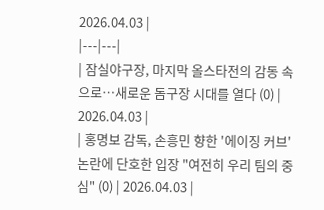2026.04.03 |
|---|---|
| 잠실야구장, 마지막 올스타전의 감동 속으로…새로운 돔구장 시대를 열다 (0) | 2026.04.03 |
| 홍명보 감독, 손흥민 향한 '에이징 커브' 논란에 단호한 입장 "여전히 우리 팀의 중심" (0) | 2026.04.03 |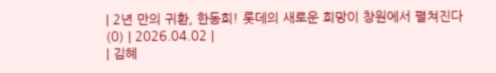| 2년 만의 귀환, 한동희! 롯데의 새로운 희망이 창원에서 펼쳐진다 (0) | 2026.04.02 |
| 김혜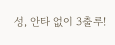성, 안타 없이 3출루!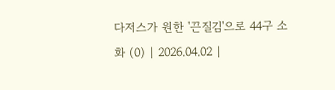다저스가 원한 '끈질김'으로 44구 소화 (0) | 2026.04.02 |